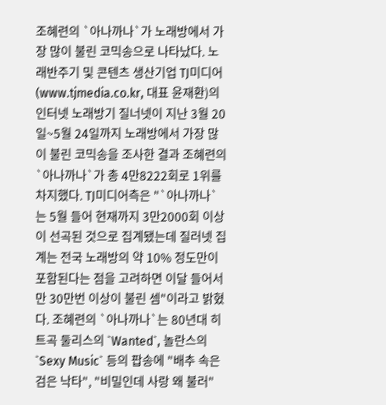조혜련의 `아나까나`가 노래방에서 가장 많이 불린 코믹송으로 나타났다. 노래반주기 및 콘텐츠 생산기업 TJ미디어(www.tjmedia.co.kr, 대표 윤재환)의 인터넷 노래방기 질너넷이 지난 3월 20일~5월 24일까지 노래방에서 가장 많이 불린 코믹송을 조사한 결과 조혜련의 `아나까나`가 총 4만8222회로 1위를 차지했다. TJ미디어측은 "`아나까나`는 5월 들어 현재까지 3만2000회 이상이 선곡된 것으로 집계됐는데 질러넷 집계는 전국 노래방의 약 10% 정도만이 포함된다는 점을 고려하면 이달 들어서만 30만번 이상이 불린 셈"이라고 밝혔다. 조혜련의 `아나까나`는 80년대 히트곡 둘리스의 `Wanted`, 놀란스의 `Sexy Music` 등의 팝송에 "배추 속은 검은 낙타", "비밀인데 사랑 왜 불러"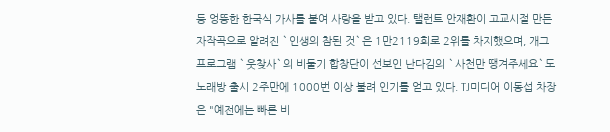등 엉뚱한 한국식 가사를 붙여 사랑을 받고 있다. 탤런트 안재환이 고교시절 만든 자작곡으로 알려진 `인생의 참된 것`은 1만2119회로 2위를 차지했으며, 개그 프로그램 `웃찾사`의 비둘기 합창단이 선보인 난다김의 `사천만 땡겨주세요`도 노래방 출시 2주만에 1000번 이상 불려 인기를 얻고 있다. TJ미디어 이동섭 차장은 "예전에는 빠른 비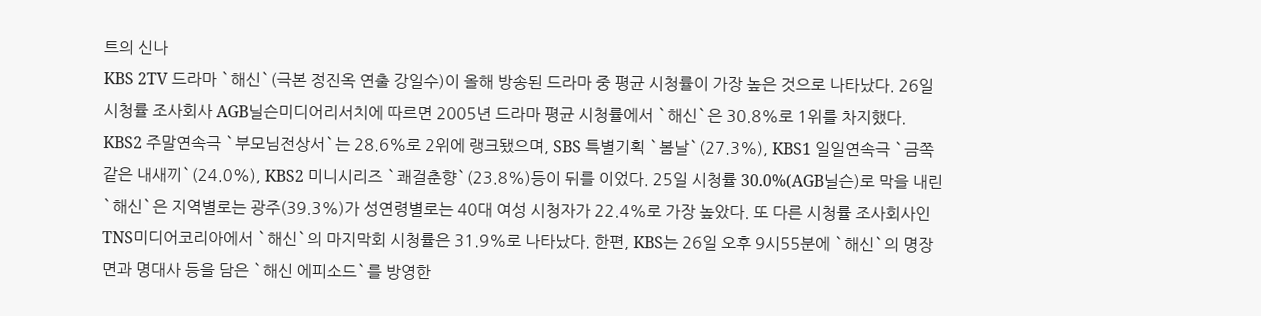트의 신나
KBS 2TV 드라마 `해신`(극본 정진옥 연출 강일수)이 올해 방송된 드라마 중 평균 시청률이 가장 높은 것으로 나타났다. 26일 시청률 조사회사 AGB닐슨미디어리서치에 따르면 2005년 드라마 평균 시청률에서 `해신`은 30.8%로 1위를 차지했다. KBS2 주말연속극 `부모님전상서`는 28.6%로 2위에 랭크됐으며, SBS 특별기획 `봄날`(27.3%), KBS1 일일연속극 `금쪽같은 내새끼`(24.0%), KBS2 미니시리즈 `쾌걸춘향`(23.8%)등이 뒤를 이었다. 25일 시청률 30.0%(AGB닐슨)로 막을 내린 `해신`은 지역별로는 광주(39.3%)가 성연령별로는 40대 여성 시청자가 22.4%로 가장 높았다. 또 다른 시청률 조사회사인 TNS미디어코리아에서 `해신`의 마지막회 시청률은 31.9%로 나타났다. 한편, KBS는 26일 오후 9시55분에 `해신`의 명장면과 명대사 등을 담은 `해신 에피소드`를 방영한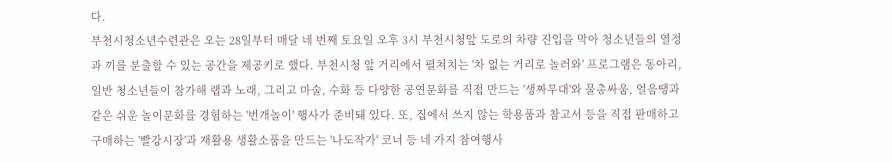다.
부천시청소년수련관은 오는 28일부터 매달 네 번째 토요일 오후 3시 부천시청앞 도로의 차량 진입을 막아 청소년들의 열정과 끼를 분출할 수 있는 공간을 제공키로 했다. 부천시청 앞 거리에서 펼쳐치는 '차 없는 거리로 놀러와' 프로그램은 동아리, 일반 청소년들이 참가해 랩과 노래, 그리고 마술, 수화 등 다양한 공연문화를 직접 만드는 '생짜무대'와 물총싸움, 얼음땡과 같은 쉬운 놀이문화를 경험하는 '번개놀이' 행사가 준비돼 있다. 또, 집에서 쓰지 않는 학용품과 참고서 등을 직접 판매하고 구매하는 '빨강시장'과 재활용 생활소품을 만드는 '나도작가' 코너 등 네 가지 참여행사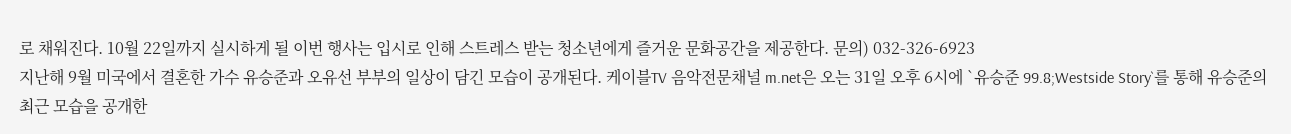로 채워진다. 10월 22일까지 실시하게 될 이번 행사는 입시로 인해 스트레스 받는 청소년에게 즐거운 문화공간을 제공한다. 문의) 032-326-6923
지난해 9월 미국에서 결혼한 가수 유승준과 오유선 부부의 일상이 담긴 모습이 공개된다. 케이블TV 음악전문채널 m.net은 오는 31일 오후 6시에 `유승준 99.8;Westside Story`를 통해 유승준의 최근 모습을 공개한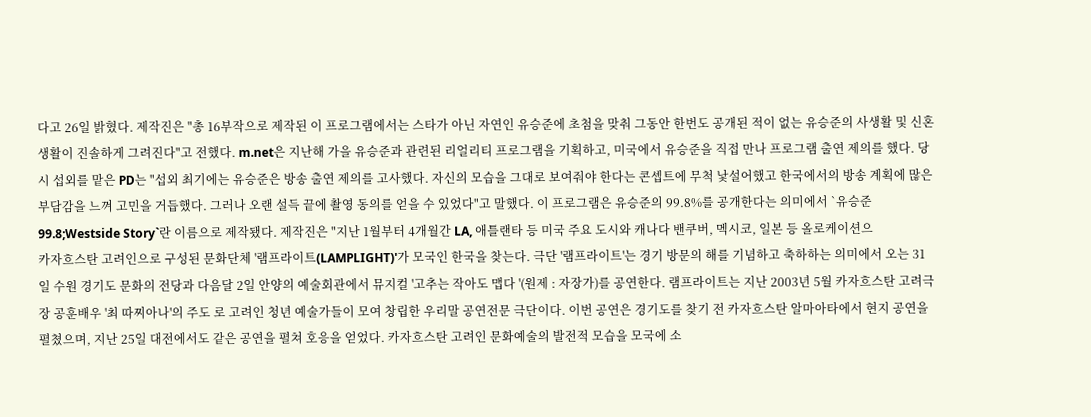다고 26일 밝혔다. 제작진은 "총 16부작으로 제작된 이 프로그램에서는 스타가 아닌 자연인 유승준에 초첨을 맞춰 그동안 한번도 공개된 적이 없는 유승준의 사생활 및 신혼 생활이 진솔하게 그려진다"고 전했다. m.net은 지난해 가을 유승준과 관련된 리얼리티 프로그램을 기획하고, 미국에서 유승준을 직접 만나 프로그램 출연 제의를 했다. 당시 섭외를 맡은 PD는 "섭외 최기에는 유승준은 방송 출연 제의를 고사했다. 자신의 모습을 그대로 보여줘야 한다는 콘셉트에 무척 낯설어했고 한국에서의 방송 계획에 많은 부담감을 느껴 고민을 거듭했다. 그러나 오랜 설득 끝에 촬영 동의를 얻을 수 있었다"고 말했다. 이 프로그램은 유승준의 99.8%를 공개한다는 의미에서 `유승준 99.8;Westside Story`란 이름으로 제작됐다. 제작진은 "지난 1월부터 4개월간 LA, 애틀랜타 등 미국 주요 도시와 캐나다 밴쿠버, 멕시코, 일본 등 올로케이션으
카자흐스탄 고려인으로 구성된 문화단체 '램프라이트(LAMPLIGHT)'가 모국인 한국을 찾는다. 극단 '램프라이트'는 경기 방문의 해를 기념하고 축하하는 의미에서 오는 31일 수원 경기도 문화의 전당과 다음달 2일 안양의 예술회관에서 뮤지컬 '고추는 작아도 맵다 '(원제 : 자장가)를 공연한다. 램프라이트는 지난 2003년 5월 카자흐스탄 고려극장 공훈배우 '최 따찌아나'의 주도 로 고려인 청년 예술가들이 모여 창립한 우리말 공연전문 극단이다. 이번 공연은 경기도를 찾기 전 카자흐스탄 알마아타에서 현지 공연을 펼쳤으며, 지난 25일 대전에서도 같은 공연을 펼쳐 호응을 얻었다. 카자흐스탄 고려인 문화예술의 발전적 모습을 모국에 소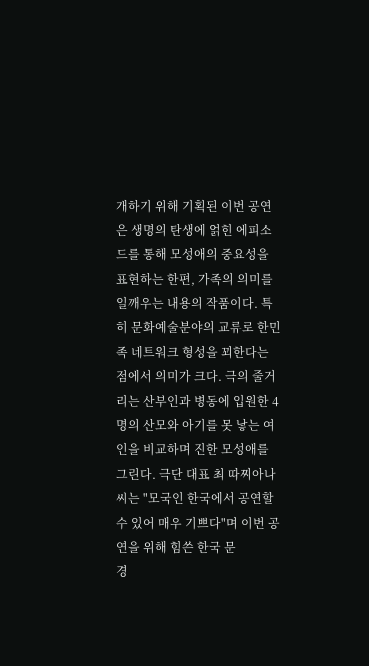개하기 위해 기획된 이번 공연은 생명의 탄생에 얽힌 에피소드를 통해 모성애의 중요성을 표현하는 한편, 가족의 의미를 일깨우는 내용의 작품이다. 특히 문화예술분야의 교류로 한민족 네트워크 형성을 꾀한다는 점에서 의미가 크다. 극의 줄거리는 산부인과 병동에 입원한 4명의 산모와 아기를 못 낳는 여인을 비교하며 진한 모성애를 그린다. 극단 대표 최 따찌아나씨는 "모국인 한국에서 공연할 수 있어 매우 기쁘다"며 이번 공연을 위해 힘쓴 한국 문
경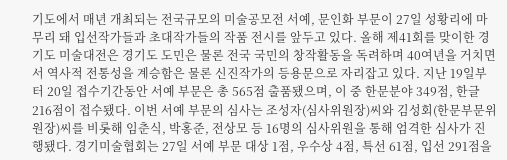기도에서 매년 개최되는 전국규모의 미술공모전 서예, 문인화 부문이 27일 성황리에 마무리 돼 입선작가들과 초대작가들의 작품 전시를 앞두고 있다. 올해 제41회를 맞이한 경기도 미술대전은 경기도 도민은 물론 전국 국민의 창작활동을 독려하며 40여년을 거치면서 역사적 전통성을 계승함은 물론 신진작가의 등용문으로 자리잡고 있다. 지난 19일부터 20일 접수기간동안 서예 부문은 총 565점 출품됐으며, 이 중 한문분야 349점, 한글 216점이 접수됐다. 이번 서예 부문의 심사는 조성자(심사위원장)씨와 김성회(한문부문위원장)씨를 비롯해 임춘식, 박홍준, 전상모 등 16명의 심사위원을 통해 엄격한 심사가 진행됐다. 경기미술협회는 27일 서예 부문 대상 1점, 우수상 4점, 특선 61점, 입선 291점을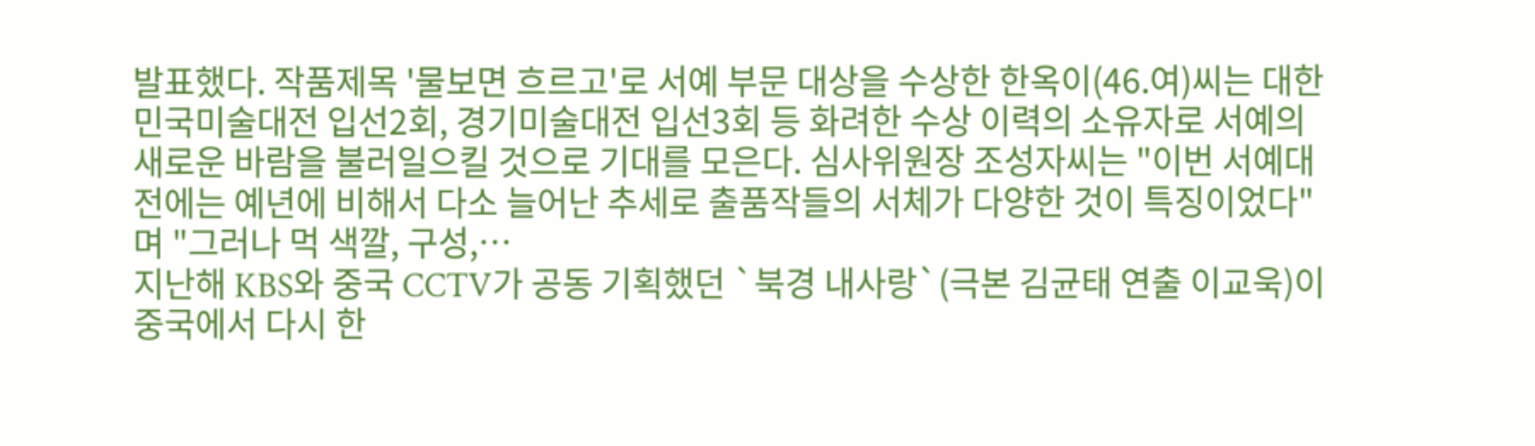발표했다. 작품제목 '물보면 흐르고'로 서예 부문 대상을 수상한 한옥이(46.여)씨는 대한민국미술대전 입선2회, 경기미술대전 입선3회 등 화려한 수상 이력의 소유자로 서예의 새로운 바람을 불러일으킬 것으로 기대를 모은다. 심사위원장 조성자씨는 "이번 서예대전에는 예년에 비해서 다소 늘어난 추세로 출품작들의 서체가 다양한 것이 특징이었다"며 "그러나 먹 색깔, 구성,…
지난해 KBS와 중국 CCTV가 공동 기획했던 `북경 내사랑`(극본 김균태 연출 이교욱)이 중국에서 다시 한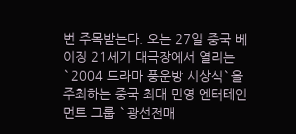번 주목받는다. 오는 27일 중국 베이징 21세기 대극장에서 열리는 `2004 드라마 풍운방 시상식`을 주최하는 중국 최대 민영 엔터테인먼트 그룹 `광선전매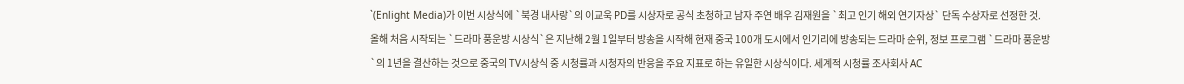`(Enlight Media)가 이번 시상식에 `북경 내사랑`의 이교욱 PD를 시상자로 공식 초청하고 남자 주연 배우 김재원을 `최고 인기 해외 연기자상` 단독 수상자로 선정한 것. 올해 처음 시작되는 `드라마 풍운방 시상식`은 지난해 2월 1일부터 방송을 시작해 현재 중국 100개 도시에서 인기리에 방송되는 드라마 순위, 정보 프로그램 `드라마 풍운방`의 1년을 결산하는 것으로 중국의 TV시상식 중 시청률과 시청자의 반응을 주요 지표로 하는 유일한 시상식이다. 세계적 시청률 조사회사 AC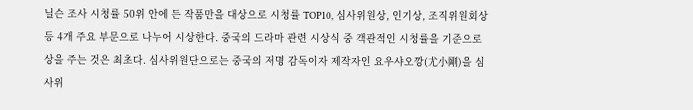닐슨 조사 시청률 50위 안에 든 작품만을 대상으로 시청률 TOP10, 심사위원상, 인기상, 조직위원회상 등 4개 주요 부문으로 나누어 시상한다. 중국의 드라마 관련 시상식 중 객관적인 시청률을 기준으로 상을 주는 것은 최초다. 심사위원단으로는 중국의 저명 감독이자 제작자인 요우샤오깡(尤小剛)을 심사위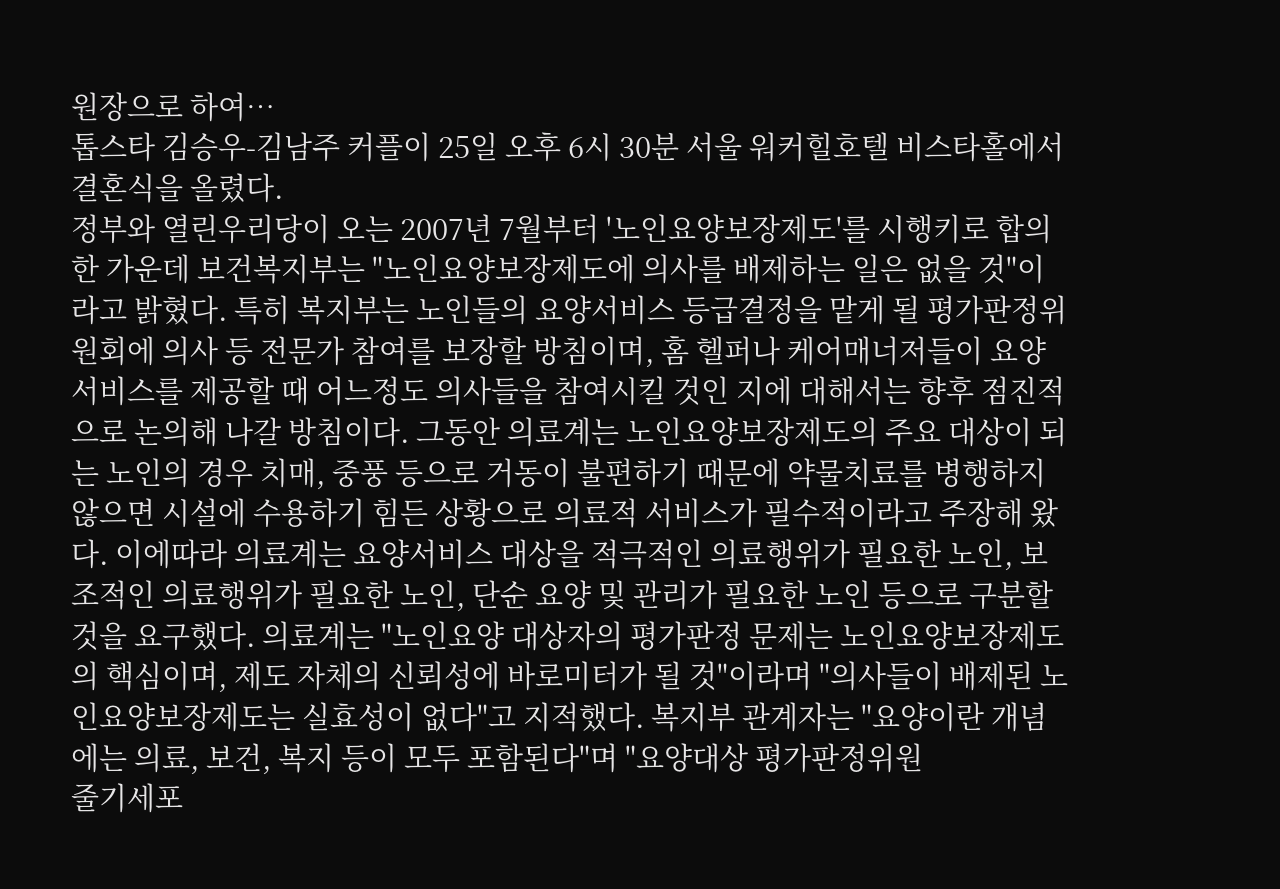원장으로 하여…
톱스타 김승우-김남주 커플이 25일 오후 6시 30분 서울 워커힐호텔 비스타홀에서 결혼식을 올렸다.
정부와 열린우리당이 오는 2007년 7월부터 '노인요양보장제도'를 시행키로 합의한 가운데 보건복지부는 "노인요양보장제도에 의사를 배제하는 일은 없을 것"이라고 밝혔다. 특히 복지부는 노인들의 요양서비스 등급결정을 맡게 될 평가판정위원회에 의사 등 전문가 참여를 보장할 방침이며, 홈 헬퍼나 케어매너저들이 요양서비스를 제공할 때 어느정도 의사들을 참여시킬 것인 지에 대해서는 향후 점진적으로 논의해 나갈 방침이다. 그동안 의료계는 노인요양보장제도의 주요 대상이 되는 노인의 경우 치매, 중풍 등으로 거동이 불편하기 때문에 약물치료를 병행하지 않으면 시설에 수용하기 힘든 상황으로 의료적 서비스가 필수적이라고 주장해 왔다. 이에따라 의료계는 요양서비스 대상을 적극적인 의료행위가 필요한 노인, 보조적인 의료행위가 필요한 노인, 단순 요양 및 관리가 필요한 노인 등으로 구분할 것을 요구했다. 의료계는 "노인요양 대상자의 평가판정 문제는 노인요양보장제도의 핵심이며, 제도 자체의 신뢰성에 바로미터가 될 것"이라며 "의사들이 배제된 노인요양보장제도는 실효성이 없다"고 지적했다. 복지부 관계자는 "요양이란 개념에는 의료, 보건, 복지 등이 모두 포함된다"며 "요양대상 평가판정위원
줄기세포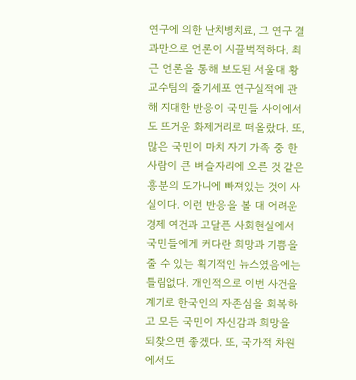연구에 의한 난치병치료, 그 연구 결과만으로 언론이 시끌벅적하다. 최근 언론을 통해 보도된 서울대 황교수팀의 줄기세포 연구실적에 관해 지대한 반응이 국민들 사이에서도 뜨거운 화제거리로 떠올랐다. 또, 많은 국민이 마치 자기 가족 중 한 사람이 큰 벼슬자리에 오른 것 같은 흥분의 도가니에 빠져있는 것이 사실이다. 이런 반응을 볼 대 어려운 경제 여건과 고달픈 사회현실에서 국민들에게 커다란 희망과 기쁨을 줄 수 있는 획기적인 뉴스였음에는 틀림없다. 개인적으로 이번 사건을 계기로 한국인의 자존심을 회복하고 모든 국민이 자신감과 희망을 되찾으면 좋겠다. 또, 국가적 차원에서도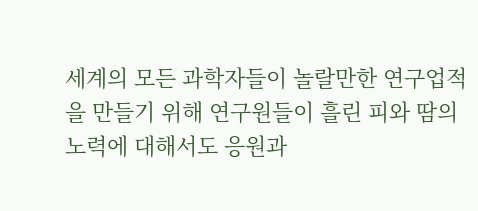세계의 모든 과학자들이 놀랄만한 연구업적을 만들기 위해 연구원들이 흘린 피와 땀의 노력에 대해서도 응원과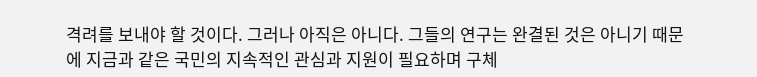격려를 보내야 할 것이다. 그러나 아직은 아니다. 그들의 연구는 완결된 것은 아니기 때문에 지금과 같은 국민의 지속적인 관심과 지원이 필요하며 구체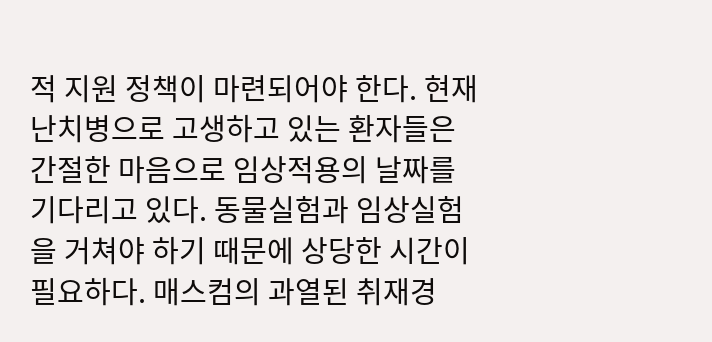적 지원 정책이 마련되어야 한다. 현재 난치병으로 고생하고 있는 환자들은 간절한 마음으로 임상적용의 날짜를 기다리고 있다. 동물실험과 임상실험을 거쳐야 하기 때문에 상당한 시간이 필요하다. 매스컴의 과열된 취재경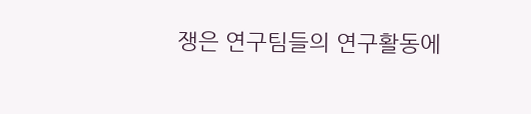쟁은 연구팀들의 연구활동에